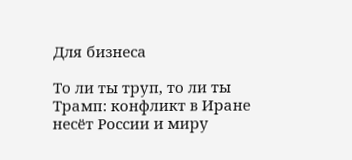Для бизнеса

То ли ты труп, то ли ты Трамп: конфликт в Иране несёт России и миру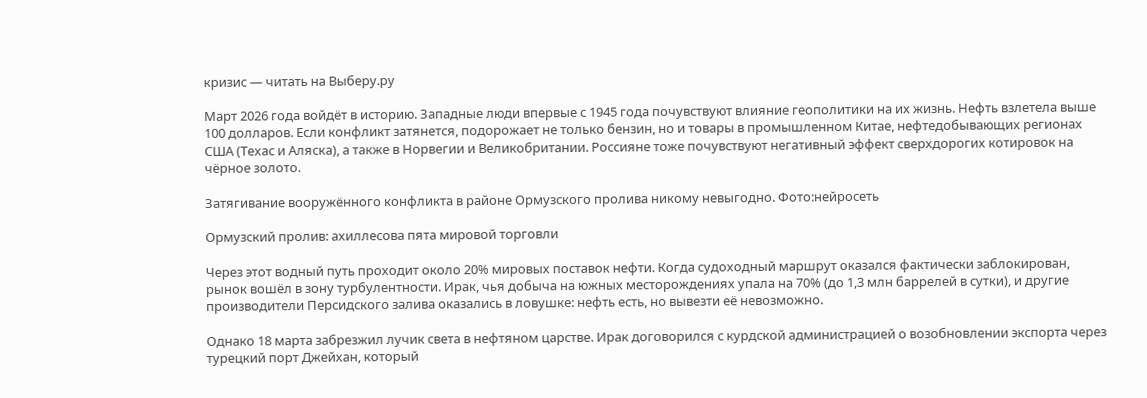кризис — читать на Выберу.ру

Март 2026 года войдёт в историю. Западные люди впервые с 1945 года почувствуют влияние геополитики на их жизнь. Нефть взлетела выше 100 долларов. Если конфликт затянется, подорожает не только бензин, но и товары в промышленном Китае, нефтедобывающих регионах США (Техас и Аляска), а также в Норвегии и Великобритании. Россияне тоже почувствуют негативный эффект сверхдорогих котировок на чёрное золото.

Затягивание вооружённого конфликта в районе Ормузского пролива никому невыгодно. Фото:нейросеть

Ормузский пролив: ахиллесова пята мировой торговли

Через этот водный путь проходит около 20% мировых поставок нефти. Когда судоходный маршрут оказался фактически заблокирован, рынок вошёл в зону турбулентности. Ирак, чья добыча на южных месторождениях упала на 70% (до 1,3 млн баррелей в сутки), и другие производители Персидского залива оказались в ловушке: нефть есть, но вывезти её невозможно.

Однако 18 марта забрезжил лучик света в нефтяном царстве. Ирак договорился с курдской администрацией о возобновлении экспорта через турецкий порт Джейхан, который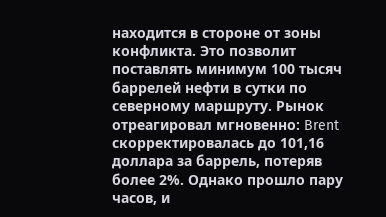находится в стороне от зоны конфликта. Это позволит поставлять минимум 100 тысяч баррелей нефти в сутки по северному маршруту. Рынок отреагировал мгновенно: Brent скорректировалась до 101,16 доллара за баррель, потеряв более 2%. Однако прошло пару часов, и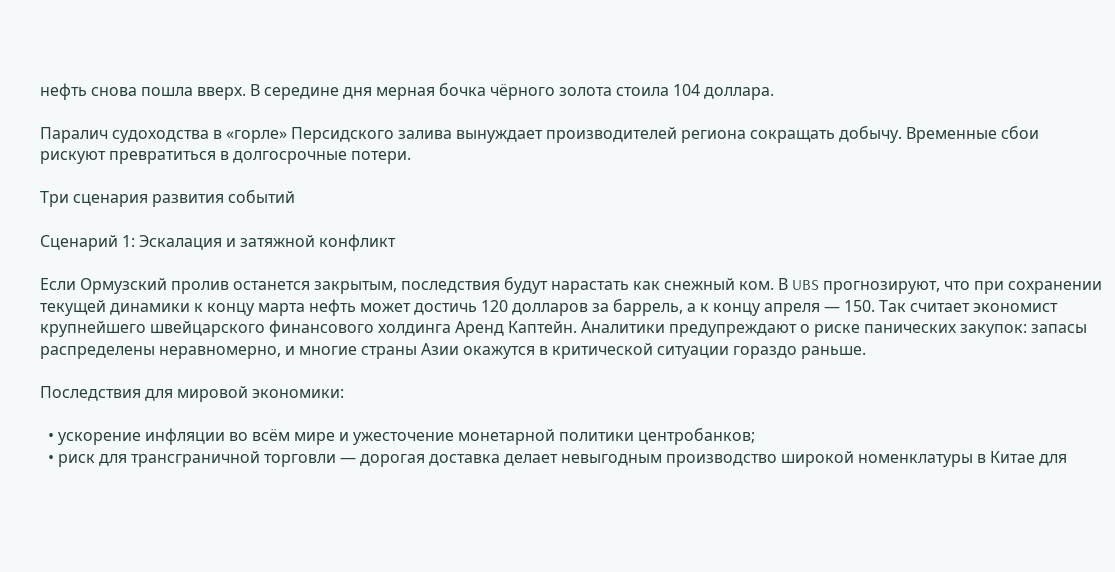нефть снова пошла вверх. В середине дня мерная бочка чёрного золота стоила 104 доллара.

Паралич судоходства в «горле» Персидского залива вынуждает производителей региона сокращать добычу. Временные сбои рискуют превратиться в долгосрочные потери.

Три сценария развития событий

Сценарий 1: Эскалация и затяжной конфликт

Если Ормузский пролив останется закрытым, последствия будут нарастать как снежный ком. В UBS прогнозируют, что при сохранении текущей динамики к концу марта нефть может достичь 120 долларов за баррель, а к концу апреля — 150. Так считает экономист крупнейшего швейцарского финансового холдинга Аренд Каптейн. Аналитики предупреждают о риске панических закупок: запасы распределены неравномерно, и многие страны Азии окажутся в критической ситуации гораздо раньше.

Последствия для мировой экономики:

  • ускорение инфляции во всём мире и ужесточение монетарной политики центробанков;
  • риск для трансграничной торговли — дорогая доставка делает невыгодным производство широкой номенклатуры в Китае для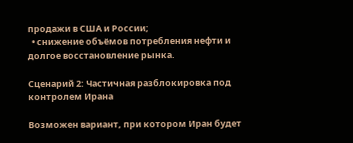продажи в США и России;
  • снижение объёмов потребления нефти и долгое восстановление рынка.

Сценарий 2: Частичная разблокировка под контролем Ирана

Возможен вариант, при котором Иран будет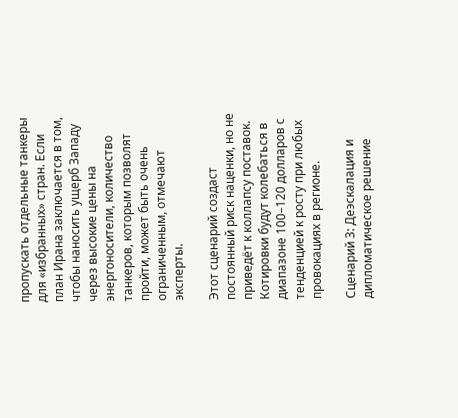пропускать отдельные танкеры для «избранных» стран. Если план Ирана заключается в том, чтобы наносить ущерб Западу через высокие цены на энергоносители, количество танкеров, которым позволят пройти, может быть очень ограниченным, отмечают эксперты.

Этот сценарий создаст постоянный риск наценки, но не приведёт к коллапсу поставок. Котировки будут колебаться в диапазоне 100–120 долларов с тенденцией к росту при любых провокациях в регионе.

Сценарий 3: Деэскалация и дипломатическое решение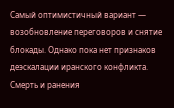Самый оптимистичный вариант — возобновление переговоров и снятие блокады. Однако пока нет признаков деэскалации иранского конфликта. Смерть и ранения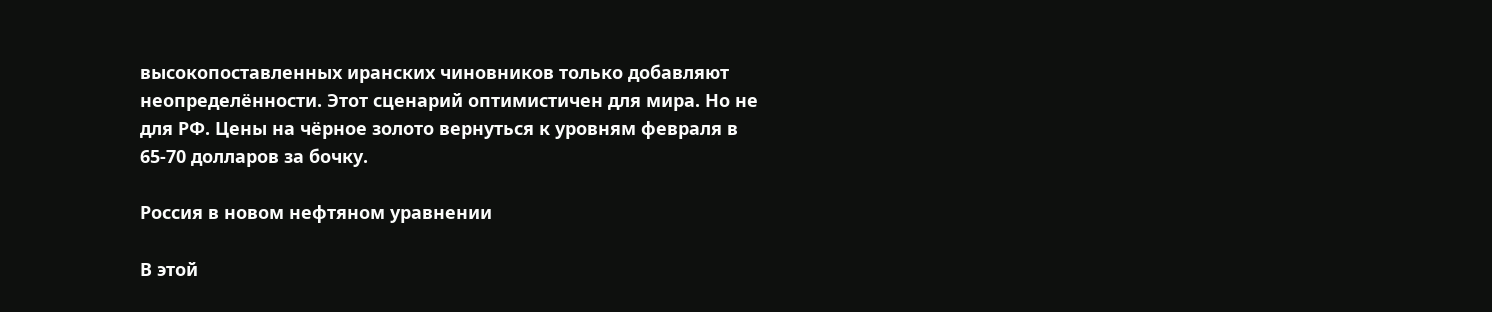высокопоставленных иранских чиновников только добавляют неопределённости. Этот сценарий оптимистичен для мира. Но не для РФ. Цены на чёрное золото вернуться к уровням февраля в 65-70 долларов за бочку.

Россия в новом нефтяном уравнении

В этой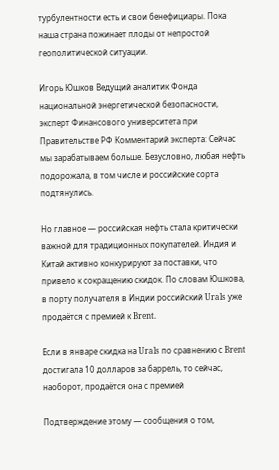турбулентности есть и свои бенефициары. Пока наша страна пожинает плоды от непростой геополитической ситуации.

Игорь Юшков Ведущий аналитик Фонда национальной энергетической безопасности, эксперт Финансового университета при Правительстве РФ Комментарий эксперта: Сейчас мы зарабатываем больше. Безусловно, любая нефть подорожала, в том числе и российские сорта подтянулись.

Но главное — российская нефть стала критически важной для традиционных покупателей. Индия и Китай активно конкурируют за поставки, что привело к сокращению скидок. По словам Юшкова, в порту получателя в Индии российский Urals уже продаётся с премией к Brent.

Если в январе скидка на Urals по сравнению с Brent достигала 10 долларов за баррель, то сейчас, наоборот, продаётся она с премией

Подтверждение этому — сообщения о том,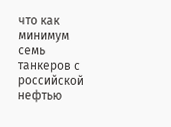что как минимум семь танкеров с российской нефтью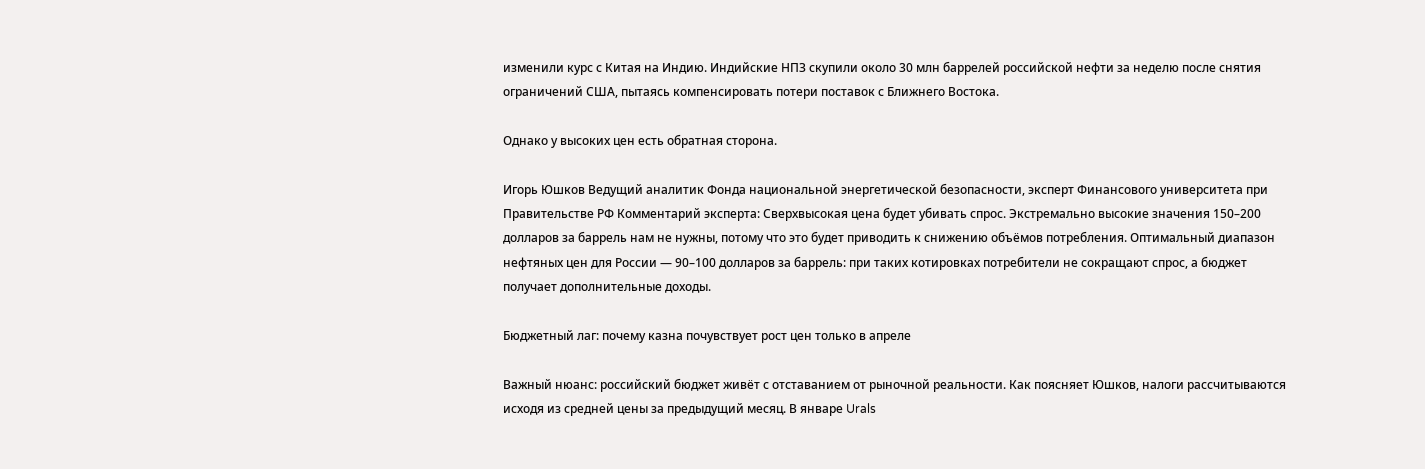изменили курс с Китая на Индию. Индийские НПЗ скупили около 30 млн баррелей российской нефти за неделю после снятия ограничений США, пытаясь компенсировать потери поставок с Ближнего Востока.

Однако у высоких цен есть обратная сторона.

Игорь Юшков Ведущий аналитик Фонда национальной энергетической безопасности, эксперт Финансового университета при Правительстве РФ Комментарий эксперта: Сверхвысокая цена будет убивать спрос. Экстремально высокие значения 150–200 долларов за баррель нам не нужны, потому что это будет приводить к снижению объёмов потребления. Оптимальный диапазон нефтяных цен для России — 90–100 долларов за баррель: при таких котировках потребители не сокращают спрос, а бюджет получает дополнительные доходы.

Бюджетный лаг: почему казна почувствует рост цен только в апреле

Важный нюанс: российский бюджет живёт с отставанием от рыночной реальности. Как поясняет Юшков, налоги рассчитываются исходя из средней цены за предыдущий месяц. В январе Urals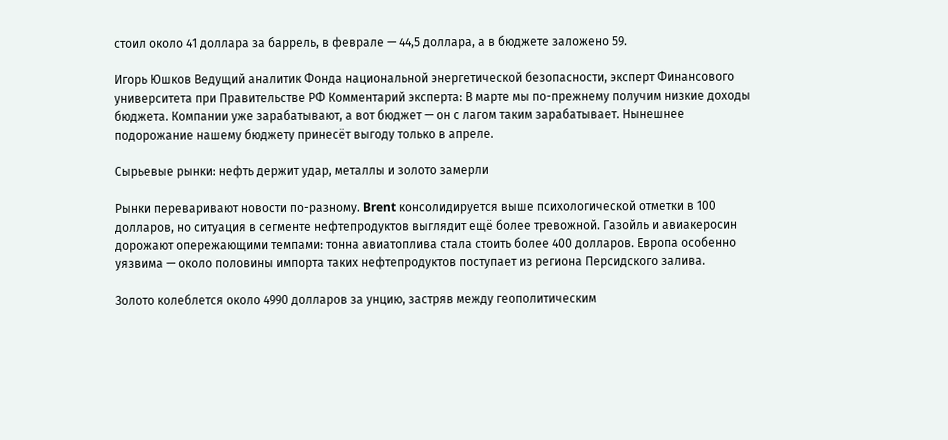стоил около 41 доллара за баррель, в феврале — 44,5 доллара, а в бюджете заложено 59.

Игорь Юшков Ведущий аналитик Фонда национальной энергетической безопасности, эксперт Финансового университета при Правительстве РФ Комментарий эксперта: В марте мы по-прежнему получим низкие доходы бюджета. Компании уже зарабатывают, а вот бюджет — он с лагом таким зарабатывает. Нынешнее подорожание нашему бюджету принесёт выгоду только в апреле.

Сырьевые рынки: нефть держит удар, металлы и золото замерли

Рынки переваривают новости по-разному. Brent консолидируется выше психологической отметки в 100 долларов, но ситуация в сегменте нефтепродуктов выглядит ещё более тревожной. Газойль и авиакеросин дорожают опережающими темпами: тонна авиатоплива стала стоить более 400 долларов. Европа особенно уязвима — около половины импорта таких нефтепродуктов поступает из региона Персидского залива.

Золото колеблется около 4990 долларов за унцию, застряв между геополитическим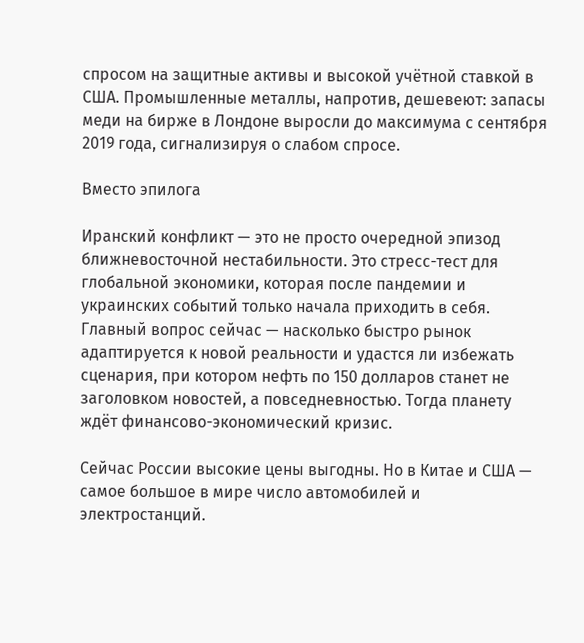спросом на защитные активы и высокой учётной ставкой в США. Промышленные металлы, напротив, дешевеют: запасы меди на бирже в Лондоне выросли до максимума с сентября 2019 года, сигнализируя о слабом спросе.

Вместо эпилога

Иранский конфликт — это не просто очередной эпизод ближневосточной нестабильности. Это стресс-тест для глобальной экономики, которая после пандемии и украинских событий только начала приходить в себя. Главный вопрос сейчас — насколько быстро рынок адаптируется к новой реальности и удастся ли избежать сценария, при котором нефть по 150 долларов станет не заголовком новостей, а повседневностью. Тогда планету ждёт финансово-экономический кризис.

Сейчас России высокие цены выгодны. Но в Китае и США — самое большое в мире число автомобилей и электростанций.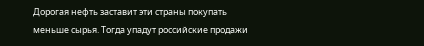Дорогая нефть заставит эти страны покупать меньше сырья. Тогда упадут российские продажи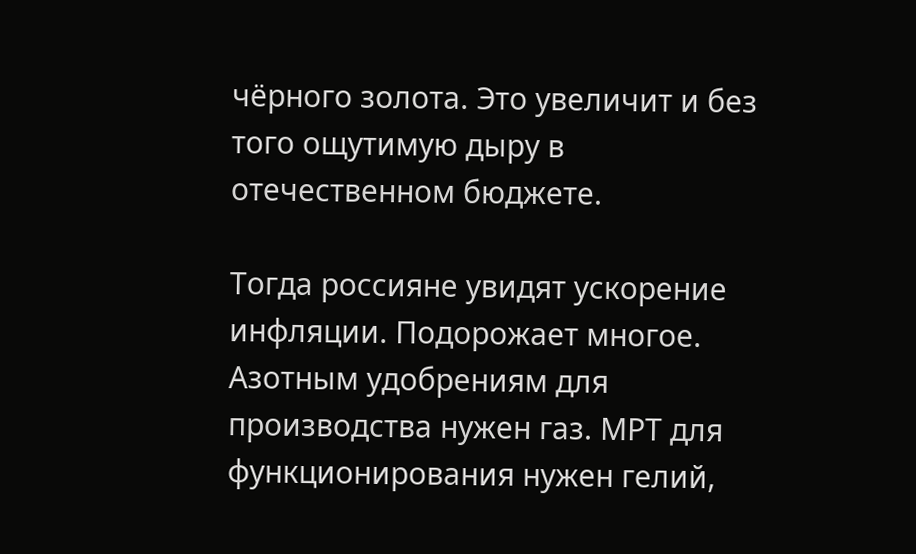чёрного золота. Это увеличит и без того ощутимую дыру в отечественном бюджете.

Тогда россияне увидят ускорение инфляции. Подорожает многое. Азотным удобрениям для производства нужен газ. МРТ для функционирования нужен гелий,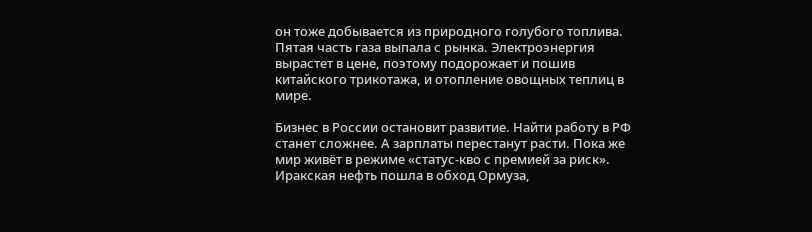он тоже добывается из природного голубого топлива. Пятая часть газа выпала с рынка. Электроэнергия вырастет в цене, поэтому подорожает и пошив китайского трикотажа, и отопление овощных теплиц в мире.

Бизнес в России остановит развитие. Найти работу в РФ станет сложнее. А зарплаты перестанут расти. Пока же мир живёт в режиме «статус-кво с премией за риск». Иракская нефть пошла в обход Ормуза,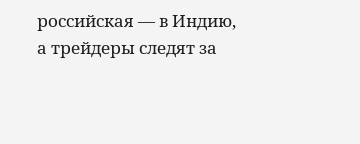российская — в Индию, а трейдеры следят за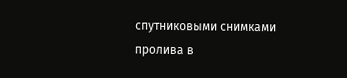спутниковыми снимками пролива в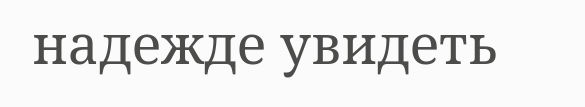надежде увидеть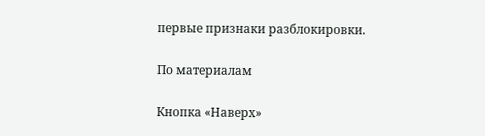первые признаки разблокировки.

По материалам

Кнопка «Наверх»